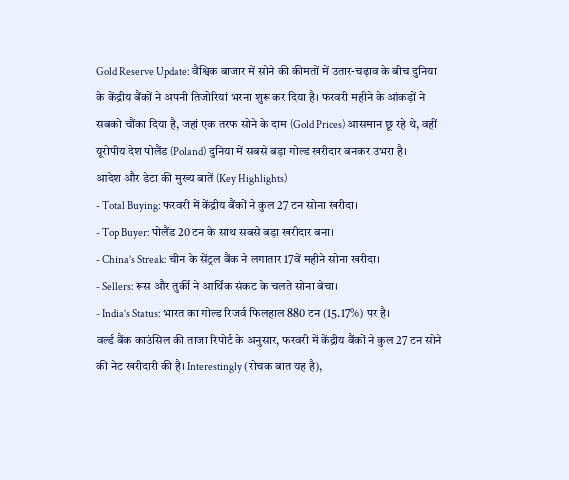Gold Reserve Update: वैश्विक बाजार में सोने की कीमतों में उतार-चढ़ाव के बीच दुनिया के केंद्रीय बैंकों ने अपनी तिजोरियां भरना शुरू कर दिया है। फरवरी महीने के आंकड़ों ने सबको चौंका दिया है, जहां एक तरफ सोने के दाम (Gold Prices) आसमान छू रहे थे, वहीं यूरोपीय देश पोलैंड (Poland) दुनिया में सबसे बड़ा गोल्ड खरीदार बनकर उभरा है।
आदेश और डेटा की मुख्य बातें (Key Highlights)
- Total Buying: फरवरी में केंद्रीय बैंकों ने कुल 27 टन सोना खरीदा।
- Top Buyer: पोलैंड 20 टन के साथ सबसे बड़ा खरीदार बना।
- China’s Streak: चीन के सेंट्रल बैंक ने लगातार 17वें महीने सोना खरीदा।
- Sellers: रूस और तुर्की ने आर्थिक संकट के चलते सोना बेचा।
- India’s Status: भारत का गोल्ड रिजर्व फिलहाल 880 टन (15.17%) पर है।
वर्ल्ड बैंक काउंसिल की ताजा रिपोर्ट के अनुसार, फरवरी में केंद्रीय बैंकों ने कुल 27 टन सोने की नेट खरीदारी की है। Interestingly (रोचक बात यह है),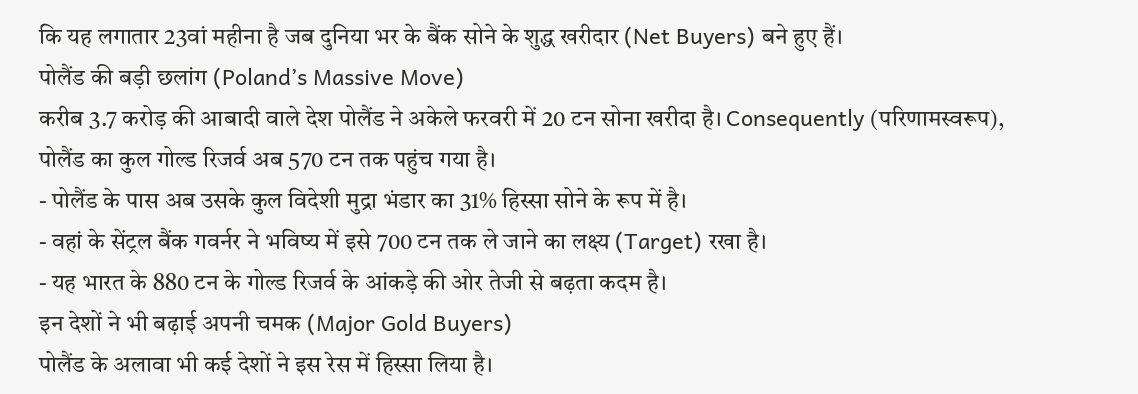कि यह लगातार 23वां महीना है जब दुनिया भर के बैंक सोने के शुद्ध खरीदार (Net Buyers) बने हुए हैं।
पोलैंड की बड़ी छलांग (Poland’s Massive Move)
करीब 3.7 करोड़ की आबादी वाले देश पोलैंड ने अकेले फरवरी में 20 टन सोना खरीदा है। Consequently (परिणामस्वरूप), पोलैंड का कुल गोल्ड रिजर्व अब 570 टन तक पहुंच गया है।
- पोलैंड के पास अब उसके कुल विदेशी मुद्रा भंडार का 31% हिस्सा सोने के रूप में है।
- वहां के सेंट्रल बैंक गवर्नर ने भविष्य में इसे 700 टन तक ले जाने का लक्ष्य (Target) रखा है।
- यह भारत के 880 टन के गोल्ड रिजर्व के आंकड़े की ओर तेजी से बढ़ता कदम है।
इन देशों ने भी बढ़ाई अपनी चमक (Major Gold Buyers)
पोलैंड के अलावा भी कई देशों ने इस रेस में हिस्सा लिया है।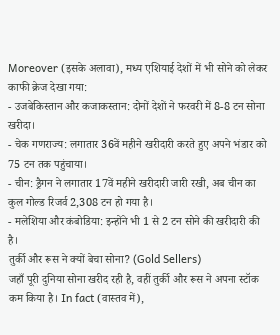Moreover (इसके अलावा), मध्य एशियाई देशों में भी सोने को लेकर काफी क्रेज देखा गया:
- उजबेकिस्तान और कजाकस्तान: दोनों देशों ने फरवरी में 8-8 टन सोना खरीदा।
- चेक गणराज्य: लगातार 36वें महीने खरीदारी करते हुए अपने भंडार को 75 टन तक पहुंचाया।
- चीन: ड्रैगन ने लगातार 17वें महीने खरीदारी जारी रखी, अब चीन का कुल गोल्ड रिजर्व 2,308 टन हो गया है।
- मलेशिया और कंबोडिया: इन्होंने भी 1 से 2 टन सोने की खरीदारी की है।
तुर्की और रूस ने क्यों बेचा सोना? (Gold Sellers)
जहाँ पूरी दुनिया सोना खरीद रही है, वहीं तुर्की और रूस ने अपना स्टॉक कम किया है। In fact (वास्तव में),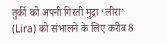तुर्की को अपनी गिरती मुद्रा ‘लीरा’ (Lira) को संभालने के लिए करीब 8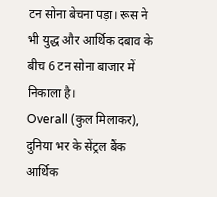टन सोना बेचना पड़ा। रूस ने भी युद्ध और आर्थिक दबाव के बीच 6 टन सोना बाजार में निकाला है।
Overall (कुल मिलाकर), दुनिया भर के सेंट्रल बैंक आर्थिक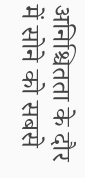अनिश्चितता के दौर में सोने को सबसे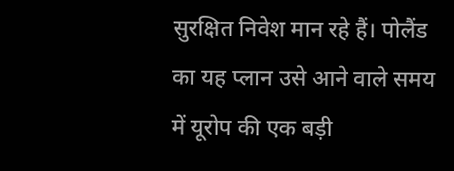सुरक्षित निवेश मान रहे हैं। पोलैंड का यह प्लान उसे आने वाले समय में यूरोप की एक बड़ी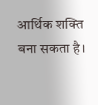आर्थिक शक्ति बना सकता है।